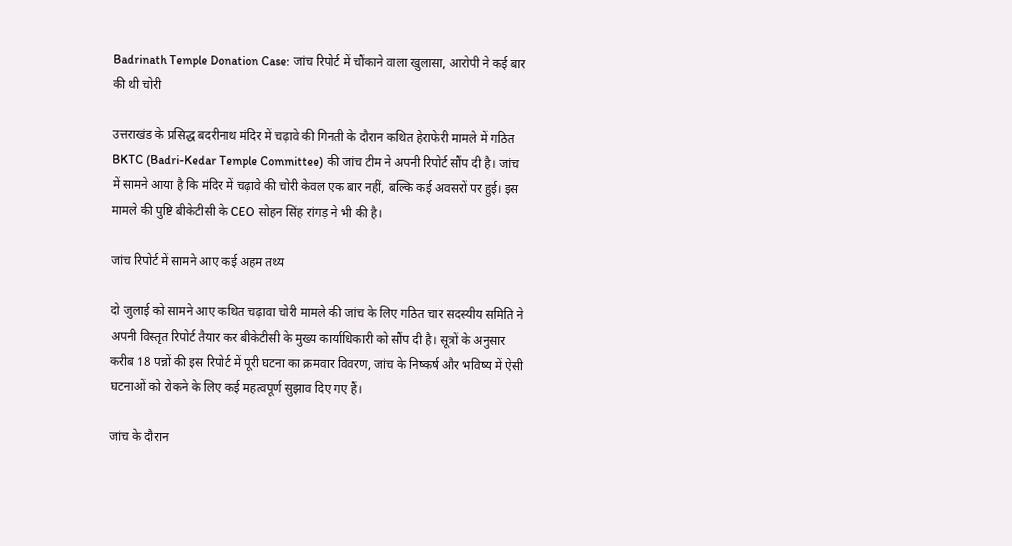Badrinath Temple Donation Case: जांच रिपोर्ट में चौंकाने वाला खुलासा, आरोपी ने कई बार की थी चोरी

उत्तराखंड के प्रसिद्ध बदरीनाथ मंदिर में चढ़ावे की गिनती के दौरान कथित हेराफेरी मामले में गठित BKTC (Badri-Kedar Temple Committee) की जांच टीम ने अपनी रिपोर्ट सौंप दी है। जांच में सामने आया है कि मंदिर में चढ़ावे की चोरी केवल एक बार नहीं, बल्कि कई अवसरों पर हुई। इस मामले की पुष्टि बीकेटीसी के CEO सोहन सिंह रांगड़ ने भी की है।

जांच रिपोर्ट में सामने आए कई अहम तथ्य

दो जुलाई को सामने आए कथित चढ़ावा चोरी मामले की जांच के लिए गठित चार सदस्यीय समिति ने अपनी विस्तृत रिपोर्ट तैयार कर बीकेटीसी के मुख्य कार्याधिकारी को सौंप दी है। सूत्रों के अनुसार करीब 18 पन्नों की इस रिपोर्ट में पूरी घटना का क्रमवार विवरण, जांच के निष्कर्ष और भविष्य में ऐसी घटनाओं को रोकने के लिए कई महत्वपूर्ण सुझाव दिए गए हैं।

जांच के दौरान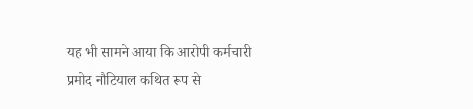यह भी सामने आया कि आरोपी कर्मचारी प्रमोद नौटियाल कथित रूप से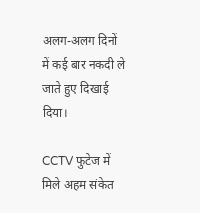अलग-अलग दिनों में कई बार नकदी ले जाते हुए दिखाई दिया।

CCTV फुटेज में मिले अहम संकेत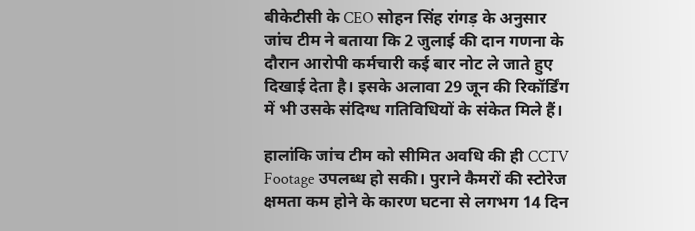बीकेटीसी के CEO सोहन सिंह रांगड़ के अनुसार जांच टीम ने बताया कि 2 जुलाई की दान गणना के दौरान आरोपी कर्मचारी कई बार नोट ले जाते हुए दिखाई देता है। इसके अलावा 29 जून की रिकॉर्डिंग में भी उसके संदिग्ध गतिविधियों के संकेत मिले हैं।

हालांकि जांच टीम को सीमित अवधि की ही CCTV Footage उपलब्ध हो सकी। पुराने कैमरों की स्टोरेज क्षमता कम होने के कारण घटना से लगभग 14 दिन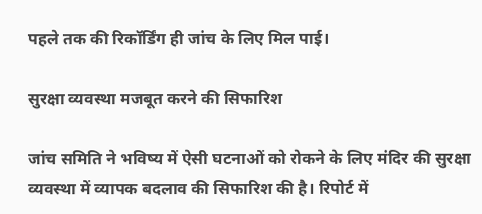पहले तक की रिकॉर्डिंग ही जांच के लिए मिल पाई।

सुरक्षा व्यवस्था मजबूत करने की सिफारिश

जांच समिति ने भविष्य में ऐसी घटनाओं को रोकने के लिए मंदिर की सुरक्षा व्यवस्था में व्यापक बदलाव की सिफारिश की है। रिपोर्ट में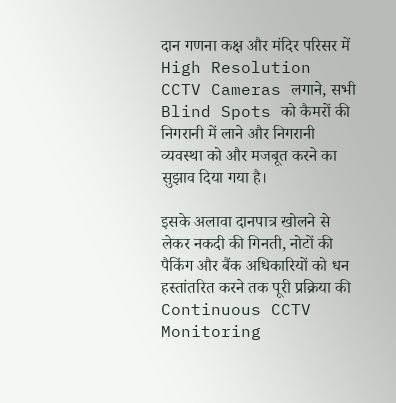दान गणना कक्ष और मंदिर परिसर में High Resolution CCTV Cameras लगाने, सभी Blind Spots को कैमरों की निगरानी में लाने और निगरानी व्यवस्था को और मजबूत करने का सुझाव दिया गया है।

इसके अलावा दानपात्र खोलने से लेकर नकदी की गिनती, नोटों की पैकिंग और बैंक अधिकारियों को धन हस्तांतरित करने तक पूरी प्रक्रिया की Continuous CCTV Monitoring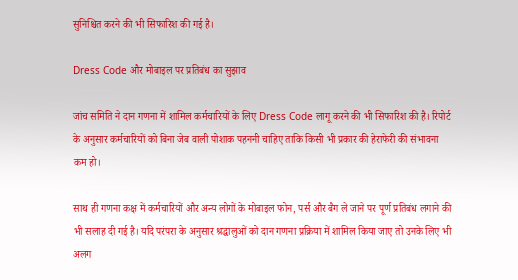सुनिश्चित करने की भी सिफारिश की गई है।

Dress Code और मोबाइल पर प्रतिबंध का सुझाव

जांच समिति ने दान गणना में शामिल कर्मचारियों के लिए Dress Code लागू करने की भी सिफारिश की है। रिपोर्ट के अनुसार कर्मचारियों को बिना जेब वाली पोशाक पहननी चाहिए ताकि किसी भी प्रकार की हेराफेरी की संभावना कम हो।

साथ ही गणना कक्ष में कर्मचारियों और अन्य लोगों के मोबाइल फोन, पर्स और बैग ले जाने पर पूर्ण प्रतिबंध लगाने की भी सलाह दी गई है। यदि परंपरा के अनुसार श्रद्धालुओं को दान गणना प्रक्रिया में शामिल किया जाए तो उनके लिए भी अलग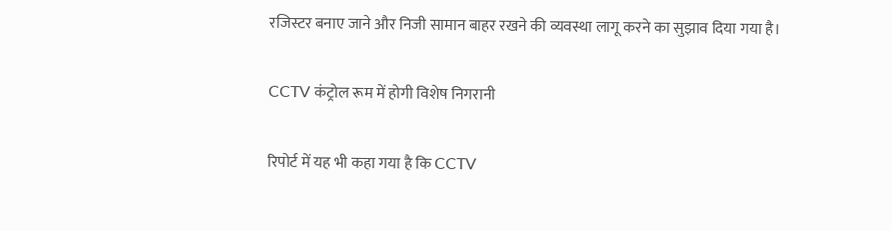रजिस्टर बनाए जाने और निजी सामान बाहर रखने की व्यवस्था लागू करने का सुझाव दिया गया है।

CCTV कंट्रोल रूम में होगी विशेष निगरानी

रिपोर्ट में यह भी कहा गया है कि CCTV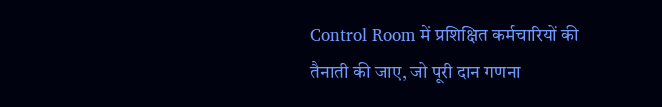Control Room में प्रशिक्षित कर्मचारियों की तैनाती की जाए, जो पूरी दान गणना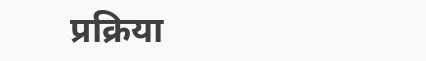प्रक्रिया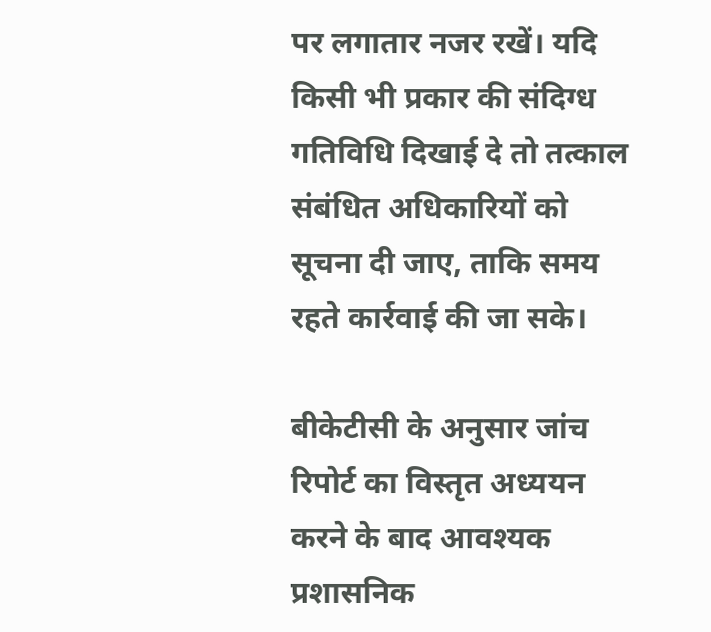पर लगातार नजर रखें। यदि किसी भी प्रकार की संदिग्ध गतिविधि दिखाई दे तो तत्काल संबंधित अधिकारियों को सूचना दी जाए, ताकि समय रहते कार्रवाई की जा सके।

बीकेटीसी के अनुसार जांच रिपोर्ट का विस्तृत अध्ययन करने के बाद आवश्यक प्रशासनिक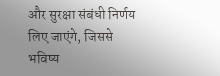और सुरक्षा संबंधी निर्णय लिए जाएंगे, जिससे भविष्य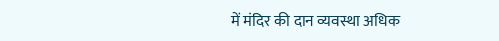में मंदिर की दान व्यवस्था अधिक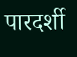पारदर्शी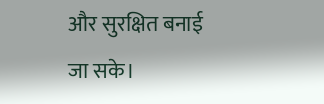और सुरक्षित बनाई जा सके।